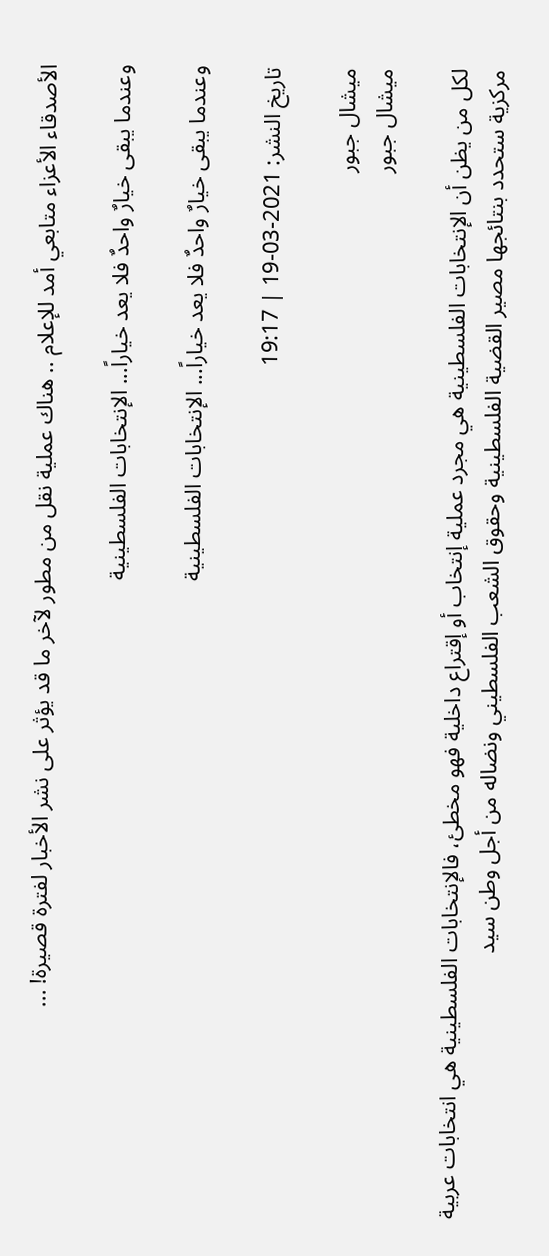الأصدقاء الأعزاء متابعي أمد للإعلام .. هناك عملية نقل من مطور لآخر ما قد يؤثر على نشر الأخبار لفترة قصيرة! ...

وعندما يبقى خيارٌ واحدٌ فلا يعد خياراً... الإنتخابات الفلسطينية

وعندما يبقى خيارٌ واحدٌ فلا يعد خياراً... الإنتخابات الفلسطينية

تاريخ النشر: 2021-03-19 | 19:17

ميشال جبور
ميشال جبور

لكل من يظن أن الإنتخابات الفلسطينية هي مجرد عملية إنتخاب أو إقتراع داخلية فهو مخطئ، فالإنتخابات الفلسطينية هي انتخابات عربية مركزية ستحدد بنتائجها مصير القضية الفلسطينية وحقوق الشعب الفلسطيني ونضاله من أجل وطن سيد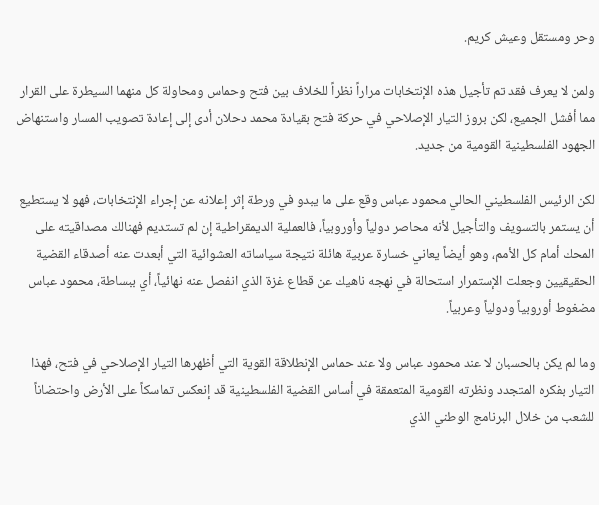وحر ومستقل وعيش كريم.

ولمن لا يعرف فقد تم تأجيل هذه الإنتخابات مراراً نظراً للخلاف بين فتح وحماس ومحاولة كل منهما السيطرة على القرار مما أفشل الجميع، لكن بروز التيار الإصلاحي في حركة فتح بقيادة محمد دحلان أدى إلى إعادة تصويب المسار واستنهاض الجهود الفلسطينية القومية من جديد.

لكن الرئيس الفلسطيني الحالي محمود عباس وقع على ما يبدو في ورطة إثر إعلانه عن إجراء الإنتخابات، فهو لا يستطيع أن يستمر بالتسويف والتأجيل لأنه محاصر دولياً وأوروبياً، فالعملية الديمقراطية إن لم تستديم فهنالك مصداقيته على المحك أمام كل الأمم، وهو أيضاً يعاني خسارة عربية هائلة نتيجة سياساته العشوائية التي أبعدت عنه أصدقاء القضية الحقيقيين وجعلت الإستمرار استحالة في نهجه ناهيك عن قطاع غزة الذي انفصل عنه نهائياً، أي ببساطة، محمود عباس مضغوط أوروبياً ودولياً وعربياً.

وما لم يكن بالحسبان لا عند محمود عباس ولا عند حماس الإنطلاقة القوية التي أظهرها التيار الإصلاحي في فتح، فهذا التيار بفكره المتجدد ونظرته القومية المتعمقة في أساس القضية الفلسطينية قد إنعكس تماسكاً على الأرض واحتضاناً للشعب من خلال البرنامج الوطني الذي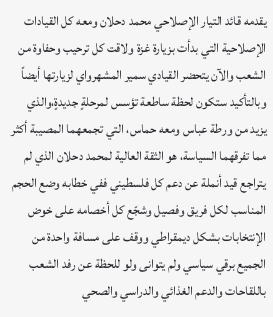يقدمه قائد التيار الإصلاحي محمد دحلان ومعه كل القيادات الإصلاحية التي بدأت بزيارة غزة ولاقت كل ترحيب وحفاوة من الشعب والآن يتحضر القيادي سمير المشهرواي لزيارتها أيضاً وبالتأكيد ستكون لحظة ساطعة تؤسس لمرحلةٍ جديدةٍ،والذي يزيد من ورطة عباس ومعه حماس، التي تجمعهما المصيبة أكثر مما تفرقهما السياسة، هو الثقة العالية لمحمد دحلان الذي لم يتراجع قيد أنملة عن دعم كل فلسطيني ففي خطابه وضع الحجم المناسب لكل فريق وفصيل وشجّع كل أخصامه على خوض الإنتخابات بشكل ديمقراطي ووقف على مسافة واحدة من الجميع برقي سياسي ولم يتوانى ولو للحظة عن رفد الشعب باللقاحات والدعم الغذائي والدراسي والصحي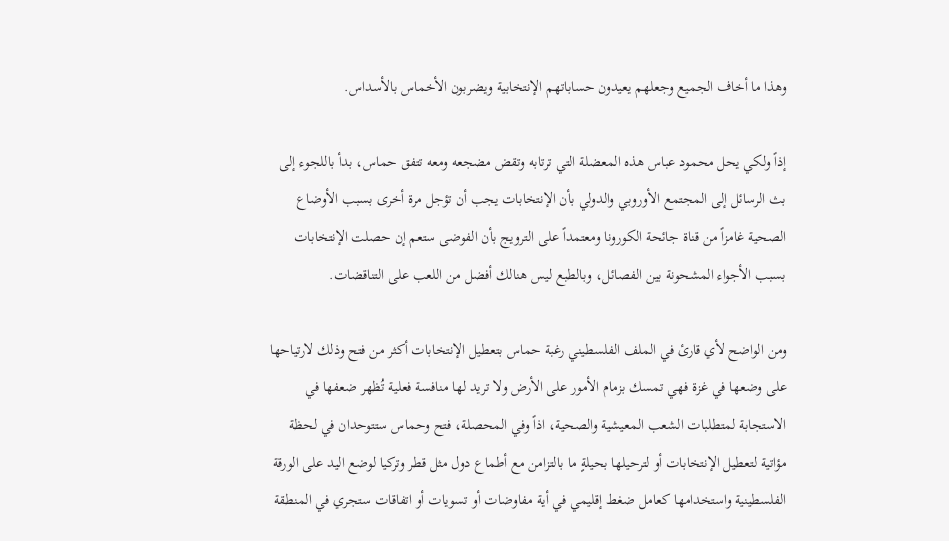وهذا ما أخاف الجميع وجعلهم يعيدون حساباتهم الإنتخابية ويضربون الأخماس بالأسداس.

إذاً ولكي يحل محمود عباس هذه المعضلة التي ترتابه وتقض مضجعه ومعه تتفق حماس، بدأ باللجوء إلى بث الرسائل إلى المجتمع الأوروبي والدولي بأن الإنتخابات يجب أن تؤجل مرة أخرى بسبب الأوضاع الصحية غامزاً من قناة جائحة الكورونا ومعتمداً على الترويج بأن الفوضى ستعم إن حصلت الإنتخابات بسبب الأجواء المشحونة بين الفصائل، وبالطبع ليس هنالك أفضل من اللعب على التناقضات.

ومن الواضح لأي قارئ في الملف الفلسطيني رغبة حماس بتعطيل الإنتخابات أكثر من فتح وذلك لارتياحها على وضعها في غزة فهي تمسك بزمام الأمور على الأرض ولا تريد لها منافسة فعلية تُظهر ضعفها في الاستجابة لمتطلبات الشعب المعيشية والصحية، اذاً وفي المحصلة، فتح وحماس ستتوحدان في لحظة مؤاتية لتعطيل الإنتخابات أو لترحيلها بحيلةٍ ما بالتزامن مع أطماع دول مثل قطر وتركيا لوضع اليد على الورقة الفلسطينية واستخدامها كعامل ضغط إقليمي في أية مفاوضات أو تسويات أو اتفاقات ستجري في المنطقة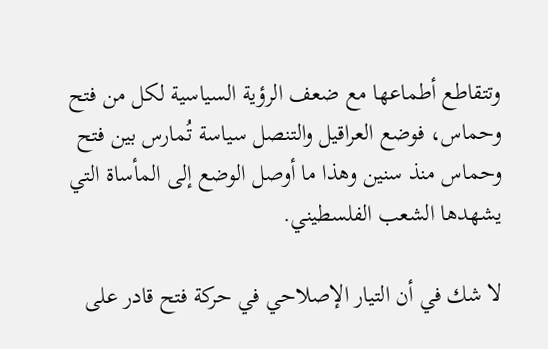وتتقاطع أطماعها مع ضعف الرؤية السياسية لكل من فتح وحماس، فوضع العراقيل والتنصل سياسة تُمارس بين فتح وحماس منذ سنين وهذا ما أوصل الوضع إلى المأساة التي يشهدها الشعب الفلسطيني.

لا شك في أن التيار الإصلاحي في حركة فتح قادر على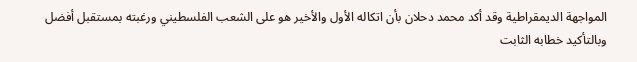المواجهة الديمقراطية وقد أكد محمد دحلان بأن اتكاله الأول والأخير هو على الشعب الفلسطيني ورغبته بمستقبل أفضل وبالتأكيد خطابه الثابت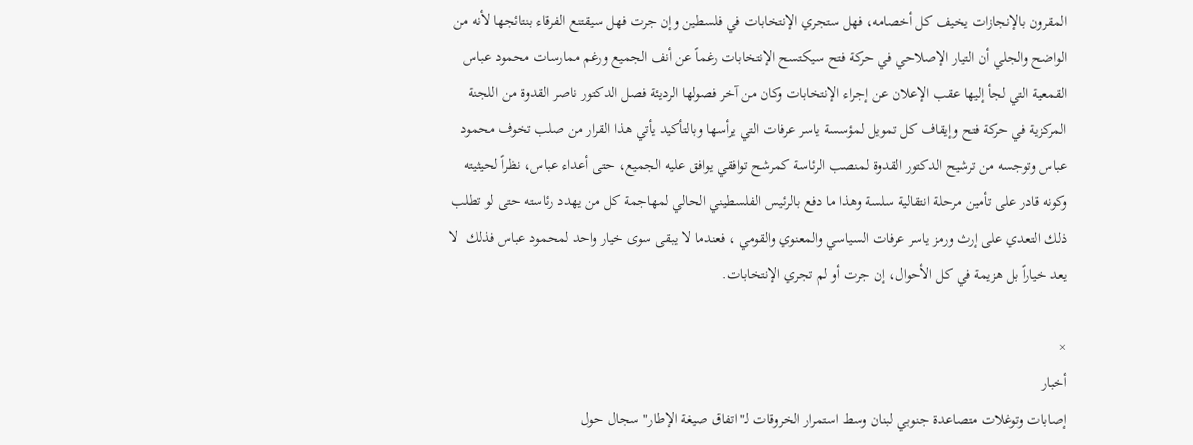المقرون بالإنجازات يخيف كل أخصامه، فهل ستجري الإنتخابات في فلسطين وإن جرت فهل سيقتنع الفرقاء بنتائجها لأنه من الواضح والجلي أن التيار الإصلاحي في حركة فتح سيكتسح الإنتخابات رغماً عن أنف الجميع ورغم ممارسات محمود عباس القمعية التي لجأ إليها عقب الإعلان عن إجراء الإنتخابات وكان من آخر فصولها الرديئة فصل الدكتور ناصر القدوة من اللجنة المركزية في حركة فتح وإيقاف كل تمويل لمؤسسة ياسر عرفات التي يرأسها وبالتأكيد يأتي هذا القرار من صلب تخوف محمود عباس وتوجسه من ترشيح الدكتور القدوة لمنصب الرئاسة كمرشح توافقي يوافق عليه الجميع، حتى أعداء عباس، نظراً لحيثيته وكونه قادر على تأمين مرحلة انتقالية سلسة وهذا ما دفع بالرئيس الفلسطيني الحالي لمهاجمة كل من يهدد رئاسته حتى لو تطلب ذلك التعدي على إرث ورمز ياسر عرفات السياسي والمعنوي والقومي ، فعندما لا يبقى سوى خيار واحد لمحمود عباس فذلك  لا يعد خياراً بل هزيمة في كل الأحوال، إن جرت أو لم تجري الإنتخابات.

×
أخبار
إصابات وتوغلات متصاعدة جنوبي لبنان وسط استمرار الخروقات لـ"اتفاق صيغة الإطار" سجال حول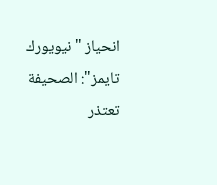انحياز "نيويورك تايمز": الصحيفة تعتذر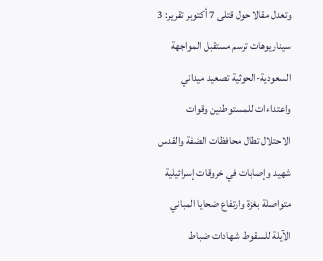وتعدل مقالا حول قتلى 7 أكتوبر تقرير: 3 سيناريوهات ترسم مستقبل المواجهة السعودية-الحوثية تصعيد ميداني واعتداءات للمستوطنين وقوات الاحتلال تطال محافظات الضفة والقدس شهيد وإصابات في خروقات إسرائيلية متواصلة بغزة وارتفاع ضحايا المباني الآيلة للسقوط شهادات ضباط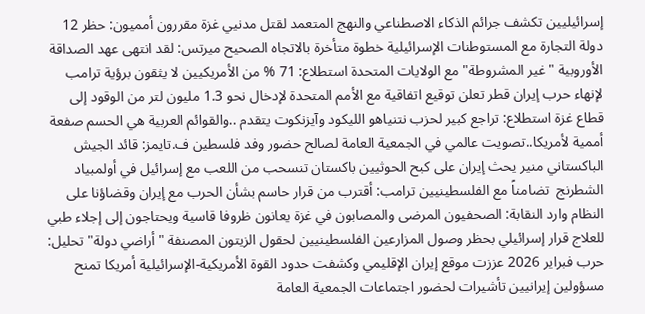إسرائيليين تكشف جرائم الذكاء الاصطناعي والنهج المتعمد لقتل مدنيي غزة مقررون أمميون: حظر 12 دولة التجارة مع المستوطنات الإسرائيلية خطوة متأخرة بالاتجاه الصحيح ميرتس: لقد انتهى عهد الصداقة الأوروبية "غير المشروطة" مع الولايات المتحدة استطلاع: 71 % من الأمريكيين لا يثقون برؤية ترامب لإنهاء حرب إيران قطر تعلن توقيع اتفاقية مع الأمم المتحدة لإدخال نحو 1.3 مليون لتر من الوقود إلى قطاع غزة استطلاع: تراجع كبير لحزب نتنياهو الليكود وآيزنكوت يتقدم ..والقوائم العربية هي الحسم صفعة أممية لأمريكا..تصويت عالمي في الجمعية العامة لصالح حضور وفد فلسطين ف.تايمز: قائد الجيش الباكستاني منير يحث إيران على كبح الحوثيين باكستان تنسحب من اللعب مع إسرائيل في أولمبياد الشطرنج  تضامناً مع الفلسطينيين ترامب: أقترب من قرار حاسم بشأن الحرب مع إيران وقضاؤنا على النظام وارد النقابة: الصحفيون المرضى والمصابون في غزة يعانون ظروفا قاسية ويحتاجون إلى إجلاء طبي للعلاج قرار إسرائيلي بحظر وصول المزارعين الفلسطينيين لحقول الزيتون المصنفة "أراضي دولة" تحليل: حرب فبراير 2026 عززت موقع إيران الإقليمي وكشفت حدود القوة الأمريكية-الإسرائيلية أمريكا تمنح مسؤولين إيرانيين تأشيرات لحضور اجتماعات الجمعية العامة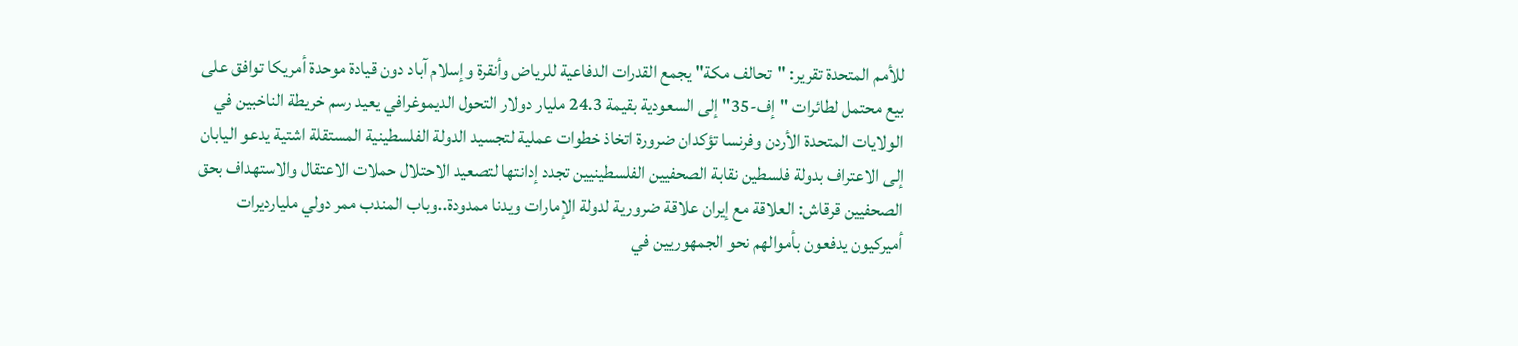للأمم المتحدة تقرير: "تحالف مكة" يجمع القدرات الدفاعية للرياض وأنقرة وإسلام آباد دون قيادة موحدة أمريكا توافق على بيع محتمل لطائرات "إف-35" إلى السعودية بقيمة 24.3 مليار دولار التحول الديموغرافي يعيد رسم خريطة الناخبين في الولايات المتحدة الأردن وفرنسا تؤكدان ضرورة اتخاذ خطوات عملية لتجسيد الدولة الفلسطينية المستقلة اشتية يدعو اليابان إلى الاعتراف بدولة فلسطين نقابة الصحفيين الفلسطينيين تجدد إدانتها لتصعيد الاحتلال حملات الاعتقال والاستهداف بحق الصحفيين قرقاش: العلاقة مع إيران علاقة ضرورية لدولة الإمارات ويدنا ممدودة..وباب المندب ممر دولي مليارديرات أميركيون يدفعون بأموالهم نحو الجمهوريين في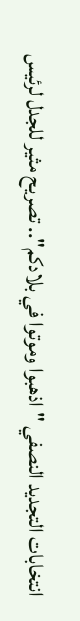انتخابات التجديد النصفي "اذهبوا وموتوا في بلادكم".. تصريح مثير للجدل لرئيس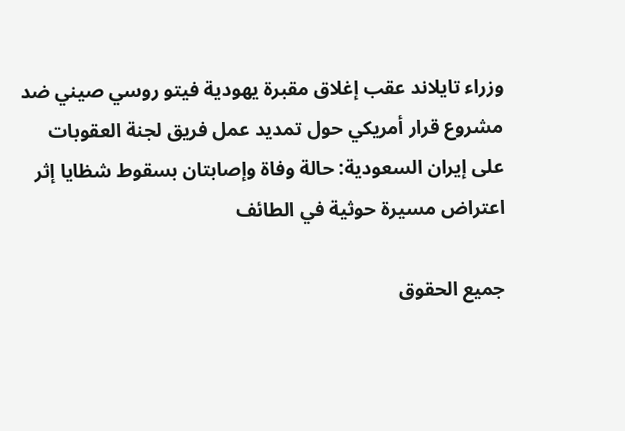وزراء تايلاند عقب إغلاق مقبرة يهودية فيتو روسي صيني ضد مشروع قرار أمريكي حول تمديد عمل فريق لجنة العقوبات على إيران السعودية: حالة وفاة وإصابتان بسقوط شظايا إثر اعتراض مسيرة حوثية في الطائف

جميع الحقوق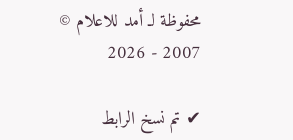محفوظة لـ أمد للاعلام © 2007 - 2026

✔ تم نسخ الرابط